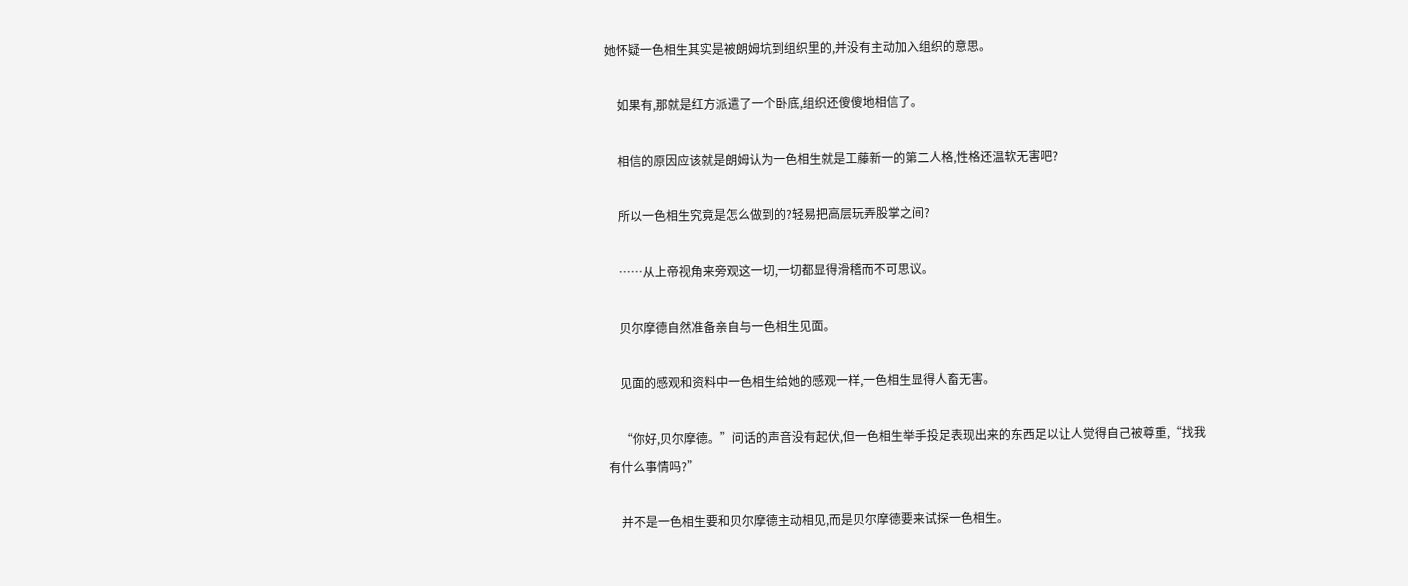她怀疑一色相生其实是被朗姆坑到组织里的,并没有主动加入组织的意思。

    如果有,那就是红方派遣了一个卧底,组织还傻傻地相信了。

    相信的原因应该就是朗姆认为一色相生就是工藤新一的第二人格,性格还温软无害吧?

    所以一色相生究竟是怎么做到的?轻易把高层玩弄股掌之间?

    ……从上帝视角来旁观这一切,一切都显得滑稽而不可思议。

    贝尔摩德自然准备亲自与一色相生见面。

    见面的感观和资料中一色相生给她的感观一样,一色相生显得人畜无害。

    “你好,贝尔摩德。”问话的声音没有起伏,但一色相生举手投足表现出来的东西足以让人觉得自己被尊重,“找我有什么事情吗?”

    并不是一色相生要和贝尔摩德主动相见,而是贝尔摩德要来试探一色相生。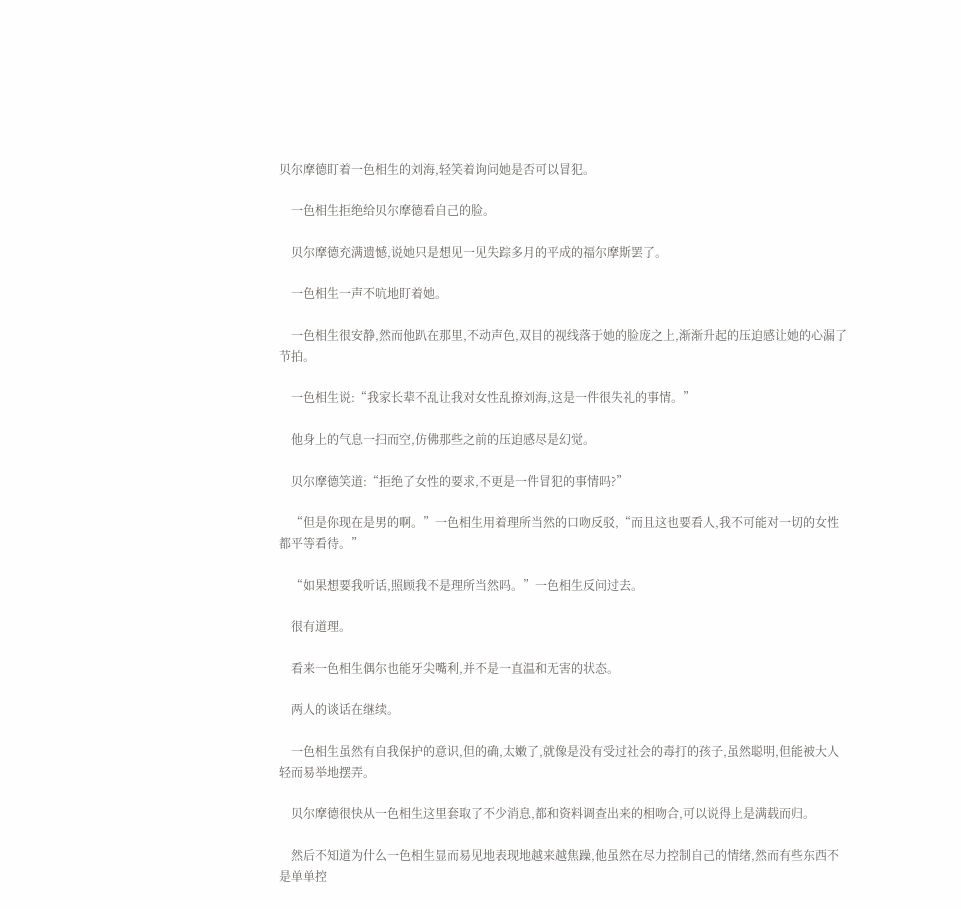贝尔摩德盯着一色相生的刘海,轻笑着询问她是否可以冒犯。

    一色相生拒绝给贝尔摩德看自己的脸。

    贝尔摩德充满遗憾,说她只是想见一见失踪多月的平成的福尔摩斯罢了。

    一色相生一声不吭地盯着她。

    一色相生很安静,然而他趴在那里,不动声色,双目的视线落于她的脸庞之上,渐渐升起的压迫感让她的心漏了节拍。

    一色相生说:“我家长辈不乱让我对女性乱撩刘海,这是一件很失礼的事情。”

    他身上的气息一扫而空,仿佛那些之前的压迫感尽是幻觉。

    贝尔摩德笑道:“拒绝了女性的要求,不更是一件冒犯的事情吗?”

    “但是你现在是男的啊。”一色相生用着理所当然的口吻反驳,“而且这也要看人,我不可能对一切的女性都平等看待。”

    “如果想要我听话,照顾我不是理所当然吗。”一色相生反问过去。

    很有道理。

    看来一色相生偶尔也能牙尖嘴利,并不是一直温和无害的状态。

    两人的谈话在继续。

    一色相生虽然有自我保护的意识,但的确,太嫩了,就像是没有受过社会的毒打的孩子,虽然聪明,但能被大人轻而易举地摆弄。

    贝尔摩德很快从一色相生这里套取了不少消息,都和资料调查出来的相吻合,可以说得上是满载而归。

    然后不知道为什么一色相生显而易见地表现地越来越焦躁,他虽然在尽力控制自己的情绪,然而有些东西不是单单控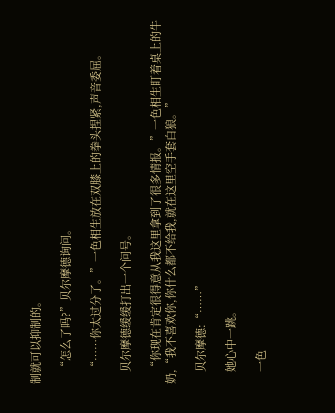制就可以抑制的。

    “怎么了吗?”贝尔摩德询问。

    “……你太过分了。”一色相生放在双膝上的拳头捏紧,声音委屈。

    贝尔摩德缓缓打出一个问号。

    “你现在肯定很得意从我这里拿到了很多情报。”一色相生盯着桌上的牛奶,“我不喜欢你,你什么都不给我,就在这里空手套白狼。”

    贝尔摩德:“……”

    她心中一跳。

    一色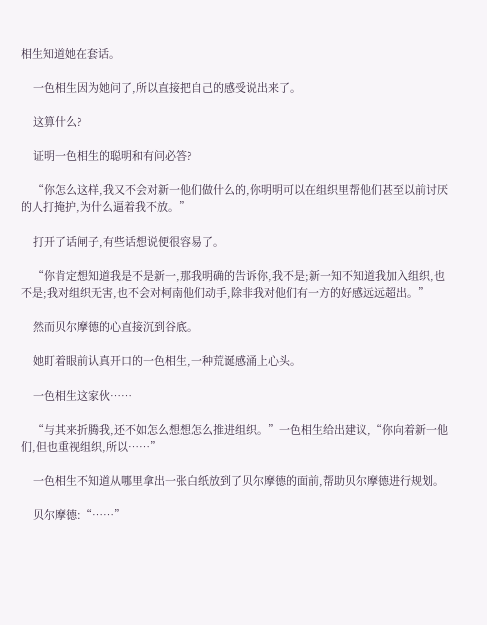相生知道她在套话。

    一色相生因为她问了,所以直接把自己的感受说出来了。

    这算什么?

    证明一色相生的聪明和有问必答?

    “你怎么这样,我又不会对新一他们做什么的,你明明可以在组织里帮他们甚至以前讨厌的人打掩护,为什么逼着我不放。”

    打开了话闸子,有些话想说便很容易了。

    “你肯定想知道我是不是新一,那我明确的告诉你,我不是;新一知不知道我加入组织,也不是;我对组织无害,也不会对柯南他们动手,除非我对他们有一方的好感远远超出。”

    然而贝尔摩德的心直接沉到谷底。

    她盯着眼前认真开口的一色相生,一种荒诞感涌上心头。

    一色相生这家伙……

    “与其来折腾我,还不如怎么想想怎么推进组织。”一色相生给出建议,“你向着新一他们,但也重视组织,所以……”

    一色相生不知道从哪里拿出一张白纸放到了贝尔摩德的面前,帮助贝尔摩德进行规划。

    贝尔摩德:“……”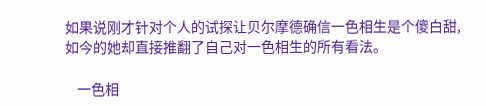如果说刚才针对个人的试探让贝尔摩德确信一色相生是个傻白甜,如今的她却直接推翻了自己对一色相生的所有看法。

    一色相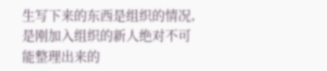生写下来的东西是组织的情况,是刚加入组织的新人绝对不可能整理出来的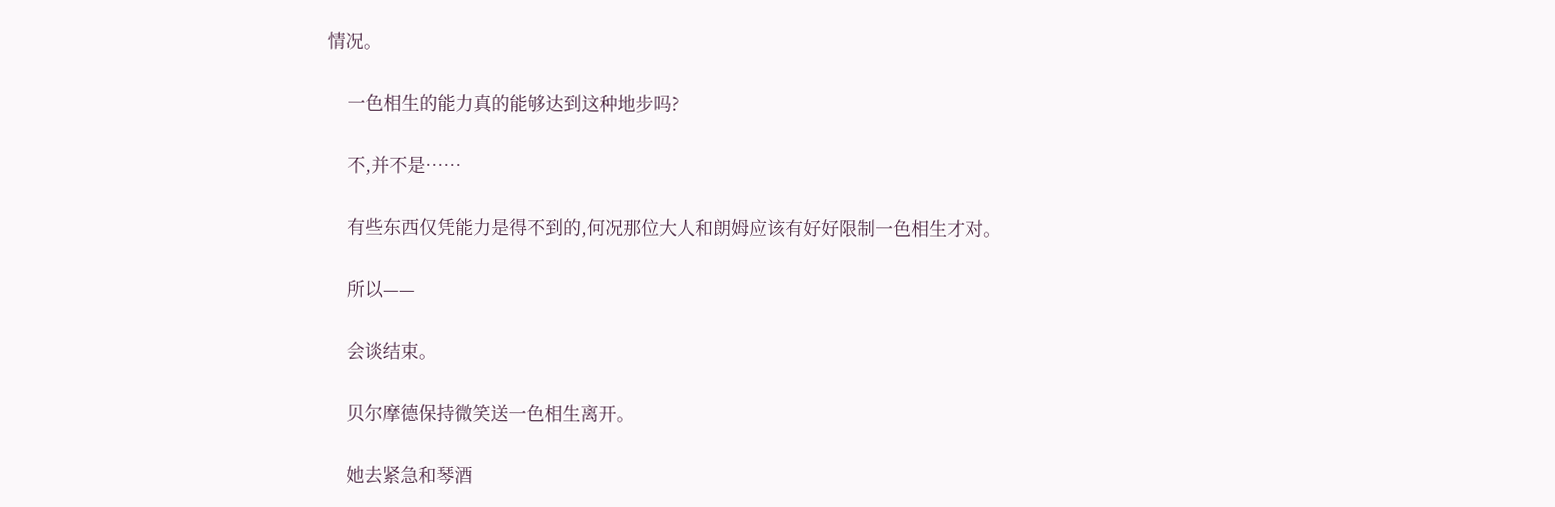情况。

    一色相生的能力真的能够达到这种地步吗?

    不,并不是……

    有些东西仅凭能力是得不到的,何况那位大人和朗姆应该有好好限制一色相生才对。

    所以——

    会谈结束。

    贝尔摩德保持微笑送一色相生离开。

    她去紧急和琴酒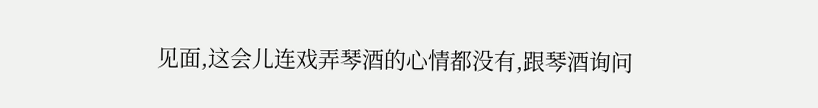见面,这会儿连戏弄琴酒的心情都没有,跟琴酒询问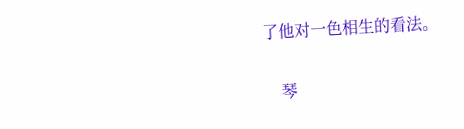了他对一色相生的看法。

    琴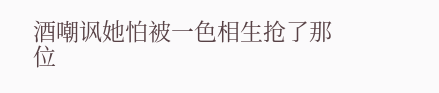酒嘲讽她怕被一色相生抢了那位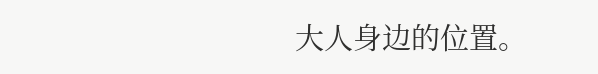大人身边的位置。